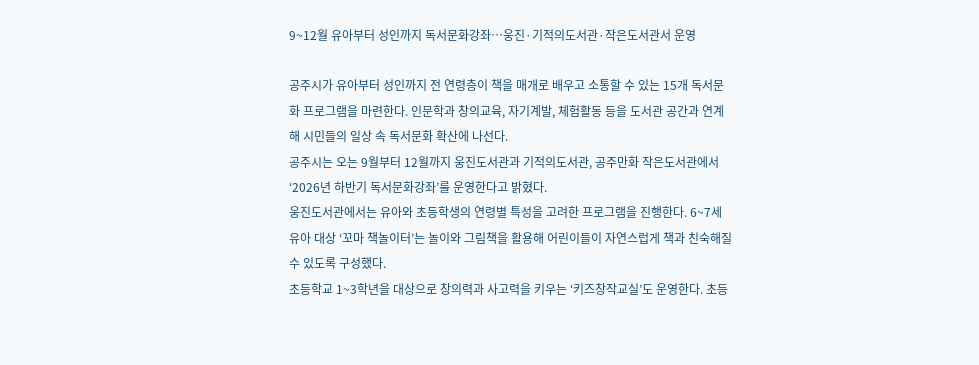9~12월 유아부터 성인까지 독서문화강좌…웅진·기적의도서관·작은도서관서 운영

공주시가 유아부터 성인까지 전 연령층이 책을 매개로 배우고 소통할 수 있는 15개 독서문화 프로그램을 마련한다. 인문학과 창의교육, 자기계발, 체험활동 등을 도서관 공간과 연계해 시민들의 일상 속 독서문화 확산에 나선다.
공주시는 오는 9월부터 12월까지 웅진도서관과 기적의도서관, 공주만화 작은도서관에서 ‘2026년 하반기 독서문화강좌’를 운영한다고 밝혔다.
웅진도서관에서는 유아와 초등학생의 연령별 특성을 고려한 프로그램을 진행한다. 6~7세 유아 대상 ‘꼬마 책놀이터’는 놀이와 그림책을 활용해 어린이들이 자연스럽게 책과 친숙해질 수 있도록 구성했다.
초등학교 1~3학년을 대상으로 창의력과 사고력을 키우는 ‘키즈창작교실’도 운영한다. 초등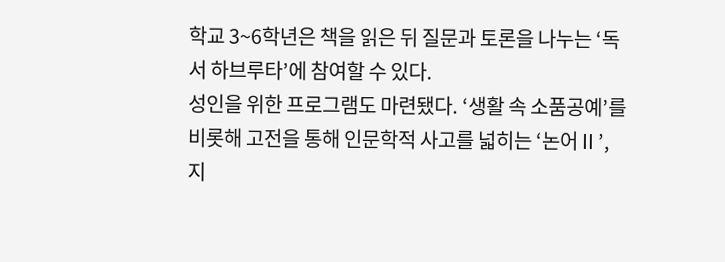학교 3~6학년은 책을 읽은 뒤 질문과 토론을 나누는 ‘독서 하브루타’에 참여할 수 있다.
성인을 위한 프로그램도 마련됐다. ‘생활 속 소품공예’를 비롯해 고전을 통해 인문학적 사고를 넓히는 ‘논어Ⅱ’, 지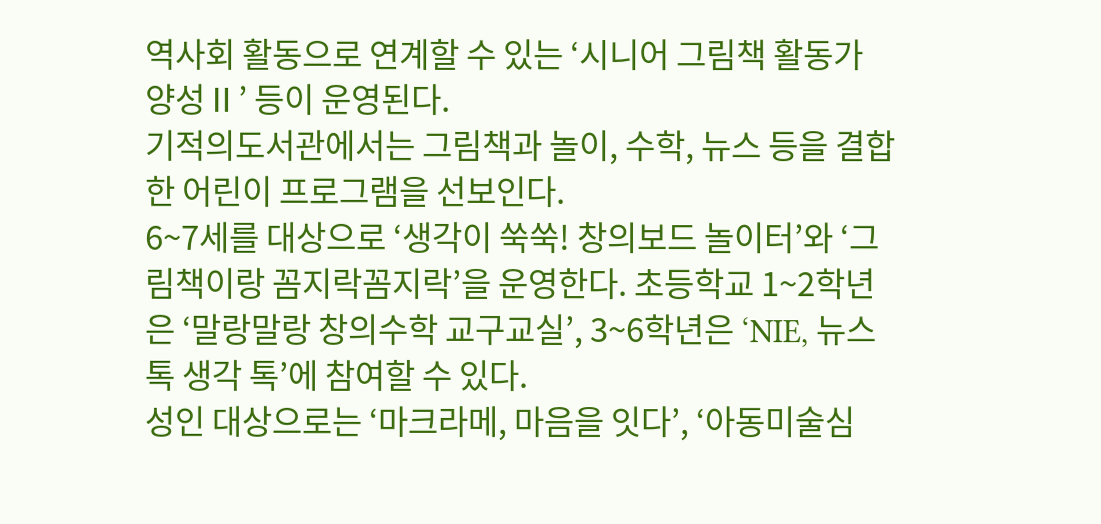역사회 활동으로 연계할 수 있는 ‘시니어 그림책 활동가 양성Ⅱ’ 등이 운영된다.
기적의도서관에서는 그림책과 놀이, 수학, 뉴스 등을 결합한 어린이 프로그램을 선보인다.
6~7세를 대상으로 ‘생각이 쑥쑥! 창의보드 놀이터’와 ‘그림책이랑 꼼지락꼼지락’을 운영한다. 초등학교 1~2학년은 ‘말랑말랑 창의수학 교구교실’, 3~6학년은 ‘NIE, 뉴스 톡 생각 톡’에 참여할 수 있다.
성인 대상으로는 ‘마크라메, 마음을 잇다’, ‘아동미술심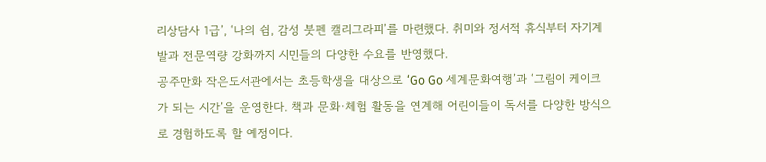리상담사 1급’, ‘나의 쉼, 감성 붓펜 캘리그라피’를 마련했다. 취미와 정서적 휴식부터 자기계발과 전문역량 강화까지 시민들의 다양한 수요를 반영했다.
공주만화 작은도서관에서는 초등학생을 대상으로 ‘Go Go 세계문화여행’과 ‘그림이 케이크가 되는 시간’을 운영한다. 책과 문화·체험 활동을 연계해 어린이들이 독서를 다양한 방식으로 경험하도록 할 예정이다.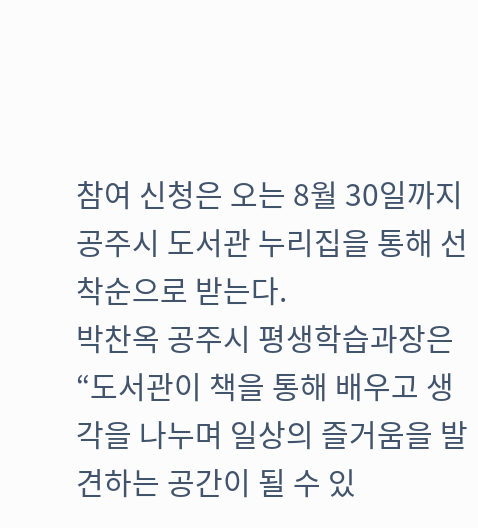참여 신청은 오는 8월 30일까지 공주시 도서관 누리집을 통해 선착순으로 받는다.
박찬옥 공주시 평생학습과장은 “도서관이 책을 통해 배우고 생각을 나누며 일상의 즐거움을 발견하는 공간이 될 수 있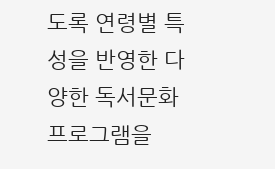도록 연령별 특성을 반영한 다양한 독서문화 프로그램을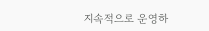지속적으로 운영하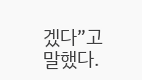겠다”고 말했다.